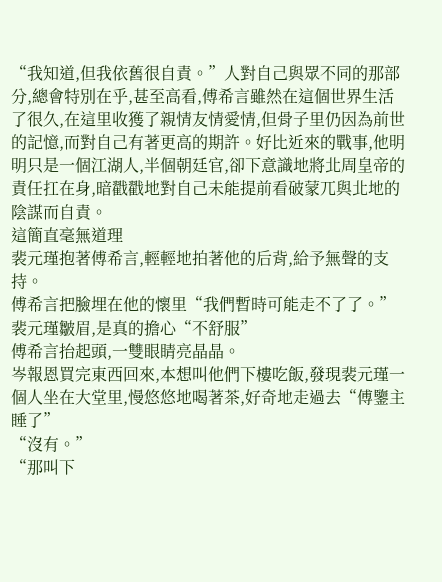“我知道,但我依舊很自責。”人對自己與眾不同的那部分,總會特別在乎,甚至高看,傅希言雖然在這個世界生活了很久,在這里收獲了親情友情愛情,但骨子里仍因為前世的記憶,而對自己有著更高的期許。好比近來的戰事,他明明只是一個江湖人,半個朝廷官,卻下意識地將北周皇帝的責任扛在身,暗戳戳地對自己未能提前看破蒙兀與北地的陰謀而自責。
這簡直毫無道理
裴元瑾抱著傅希言,輕輕地拍著他的后背,給予無聲的支持。
傅希言把臉埋在他的懷里“我們暫時可能走不了了。”
裴元瑾皺眉,是真的擔心“不舒服”
傅希言抬起頭,一雙眼睛亮晶晶。
岑報恩買完東西回來,本想叫他們下樓吃飯,發現裴元瑾一個人坐在大堂里,慢悠悠地喝著茶,好奇地走過去“傅鑒主睡了”
“沒有。”
“那叫下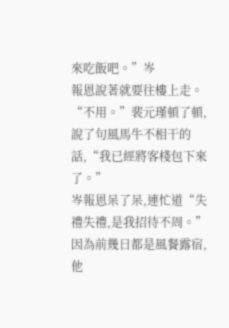來吃飯吧。”岑
報恩說著就要往樓上走。
“不用。”裴元瑾頓了頓,說了句風馬牛不相干的話,“我已經將客棧包下來了。”
岑報恩呆了呆,連忙道“失禮失禮,是我招待不周。”因為前幾日都是風餐露宿,他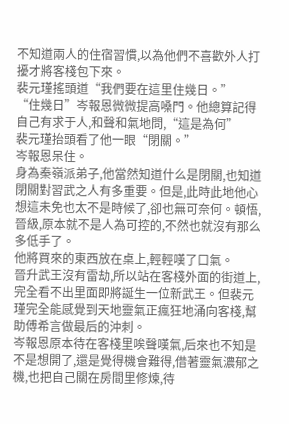不知道兩人的住宿習慣,以為他們不喜歡外人打擾才將客棧包下來。
裴元瑾搖頭道“我們要在這里住幾日。”
“住幾日”岑報恩微微提高嗓門。他總算記得自己有求于人,和聲和氣地問,“這是為何”
裴元瑾抬頭看了他一眼“閉關。”
岑報恩呆住。
身為秦嶺派弟子,他當然知道什么是閉關,也知道閉關對習武之人有多重要。但是,此時此地他心想這未免也太不是時候了,卻也無可奈何。頓悟,晉級,原本就不是人為可控的,不然也就沒有那么多低手了。
他將買來的東西放在桌上,輕輕嘆了口氣。
晉升武王沒有雷劫,所以站在客棧外面的街道上,完全看不出里面即將誕生一位新武王。但裴元瑾完全能感覺到天地靈氣正瘋狂地涌向客棧,幫助傅希言做最后的沖刺。
岑報恩原本待在客棧里唉聲嘆氣,后來也不知是不是想開了,還是覺得機會難得,借著靈氣濃郁之機,也把自己關在房間里修煉,待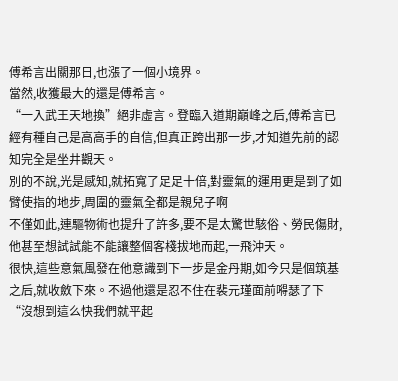傅希言出關那日,也漲了一個小境界。
當然,收獲最大的還是傅希言。
“一入武王天地換”絕非虛言。登臨入道期巔峰之后,傅希言已經有種自己是高高手的自信,但真正跨出那一步,才知道先前的認知完全是坐井觀天。
別的不說,光是感知,就拓寬了足足十倍,對靈氣的運用更是到了如臂使指的地步,周圍的靈氣全都是親兒子啊
不僅如此,連驅物術也提升了許多,要不是太驚世駭俗、勞民傷財,他甚至想試試能不能讓整個客棧拔地而起,一飛沖天。
很快,這些意氣風發在他意識到下一步是金丹期,如今只是個筑基之后,就收斂下來。不過他還是忍不住在裴元瑾面前嘚瑟了下“沒想到這么快我們就平起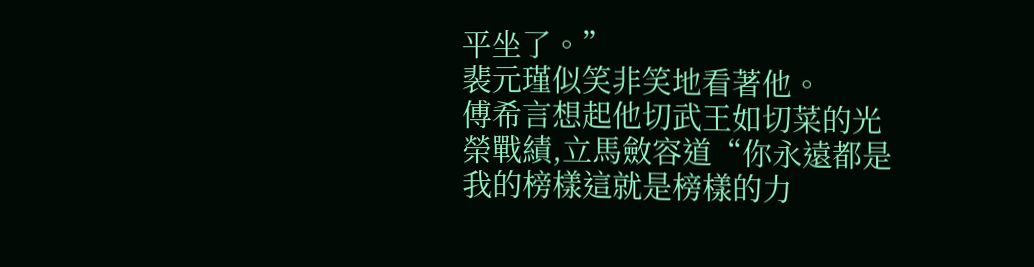平坐了。”
裴元瑾似笑非笑地看著他。
傅希言想起他切武王如切菜的光榮戰績,立馬斂容道“你永遠都是我的榜樣這就是榜樣的力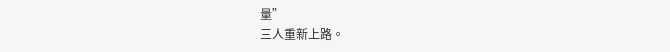量”
三人重新上路。